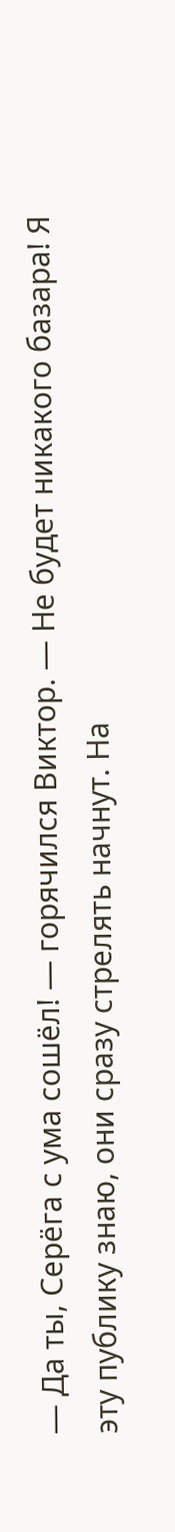— Да ты, Серёга с ума сошёл! — горячился Виктор. — Не будет никакого базара! Я эту публику знаю, они сразу стрелять начнут. На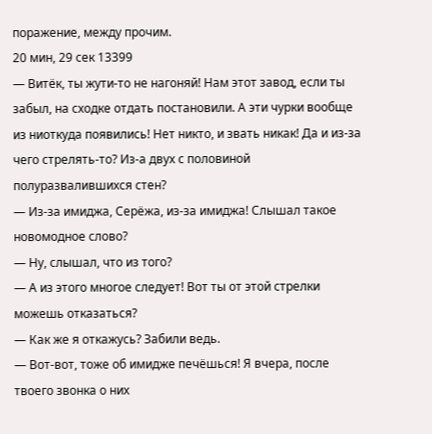поражение, между прочим.
20 мин, 29 сек 13399
— Витёк, ты жути-то не нагоняй! Нам этот завод, если ты забыл, на сходке отдать постановили. А эти чурки вообще из ниоткуда появились! Нет никто, и звать никак! Да и из-за чего стрелять-то? Из-а двух с половиной полуразвалившихся стен?
— Из-за имиджа, Серёжа, из-за имиджа! Слышал такое новомодное слово?
— Ну, слышал, что из того?
— А из этого многое следует! Вот ты от этой стрелки можешь отказаться?
— Как же я откажусь? Забили ведь.
— Вот-вот, тоже об имидже печёшься! Я вчера, после твоего звонка о них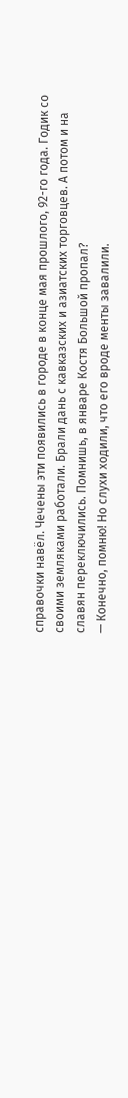справочки навёл. Чечены эти появились в городе в конце мая прошлого, 92-го года. Годик со своими земляками работали. Брали дань с кавказских и азиатских торговцев. А потом и на славян переключились. Помнишь, в январе Костя Большой пропал?
— Конечно, помню! Но слухи ходили, что его вроде менты завалили.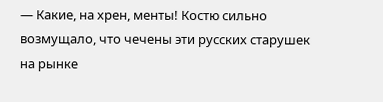— Какие, на хрен, менты! Костю сильно возмущало, что чечены эти русских старушек на рынке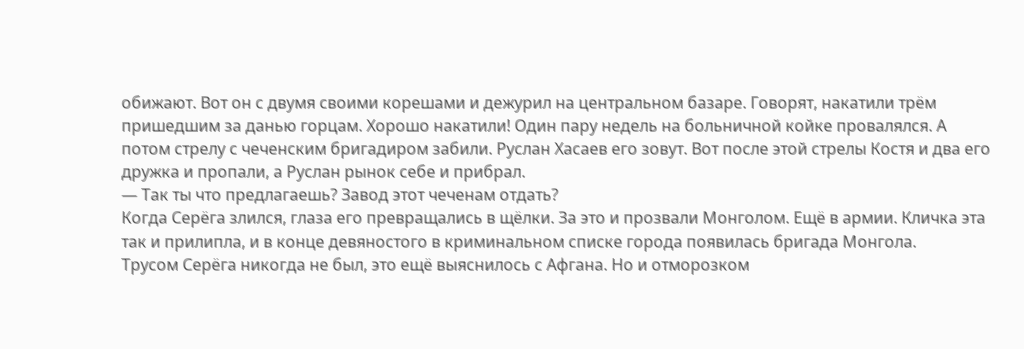обижают. Вот он с двумя своими корешами и дежурил на центральном базаре. Говорят, накатили трём пришедшим за данью горцам. Хорошо накатили! Один пару недель на больничной койке провалялся. А потом стрелу с чеченским бригадиром забили. Руслан Хасаев его зовут. Вот после этой стрелы Костя и два его дружка и пропали, а Руслан рынок себе и прибрал.
— Так ты что предлагаешь? Завод этот чеченам отдать?
Когда Серёга злился, глаза его превращались в щёлки. За это и прозвали Монголом. Ещё в армии. Кличка эта так и прилипла, и в конце девяностого в криминальном списке города появилась бригада Монгола.
Трусом Серёга никогда не был, это ещё выяснилось с Афгана. Но и отморозком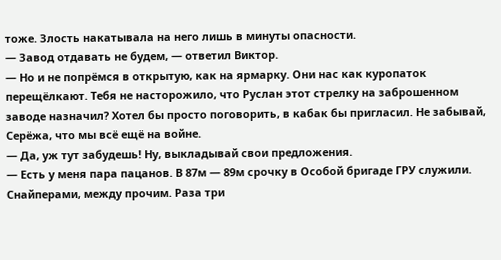тоже. Злость накатывала на него лишь в минуты опасности.
— Завод отдавать не будем, — ответил Виктор.
— Но и не попрёмся в открытую, как на ярмарку. Они нас как куропаток перещёлкают. Тебя не насторожило, что Руслан этот стрелку на заброшенном заводе назначил? Хотел бы просто поговорить, в кабак бы пригласил. Не забывай, Серёжа, что мы всё ещё на войне.
— Да, уж тут забудешь! Ну, выкладывай свои предложения.
— Есть у меня пара пацанов. В 87м — 89м срочку в Особой бригаде ГРУ служили. Снайперами, между прочим. Раза три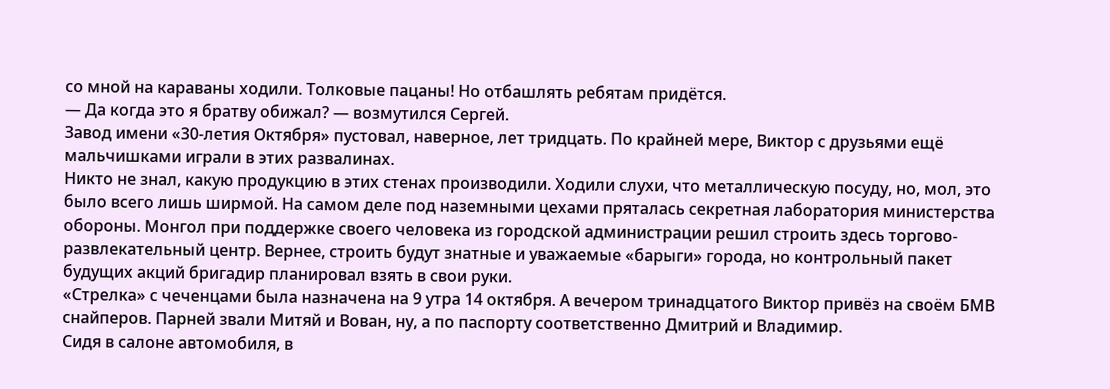со мной на караваны ходили. Толковые пацаны! Но отбашлять ребятам придётся.
— Да когда это я братву обижал? — возмутился Сергей.
Завод имени «30-летия Октября» пустовал, наверное, лет тридцать. По крайней мере, Виктор с друзьями ещё мальчишками играли в этих развалинах.
Никто не знал, какую продукцию в этих стенах производили. Ходили слухи, что металлическую посуду, но, мол, это было всего лишь ширмой. На самом деле под наземными цехами пряталась секретная лаборатория министерства обороны. Монгол при поддержке своего человека из городской администрации решил строить здесь торгово-развлекательный центр. Вернее, строить будут знатные и уважаемые «барыги» города, но контрольный пакет будущих акций бригадир планировал взять в свои руки.
«Стрелка» с чеченцами была назначена на 9 утра 14 октября. А вечером тринадцатого Виктор привёз на своём БМВ снайперов. Парней звали Митяй и Вован, ну, а по паспорту соответственно Дмитрий и Владимир.
Сидя в салоне автомобиля, в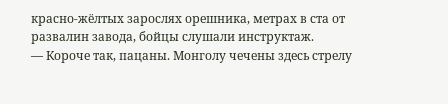красно-жёлтых зарослях орешника, метрах в ста от развалин завода, бойцы слушали инструктаж.
— Короче так, пацаны. Монголу чечены здесь стрелу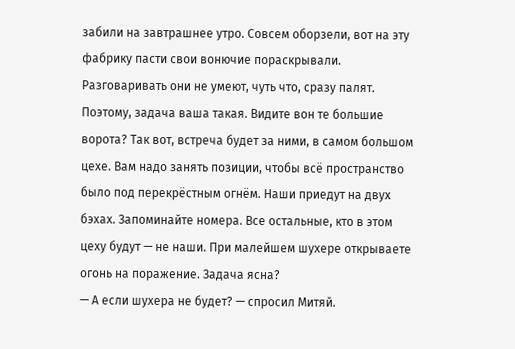забили на завтрашнее утро. Совсем оборзели, вот на эту фабрику пасти свои вонючие пораскрывали. Разговаривать они не умеют, чуть что, сразу палят. Поэтому, задача ваша такая. Видите вон те большие ворота? Так вот, встреча будет за ними, в самом большом цехе. Вам надо занять позиции, чтобы всё пространство было под перекрёстным огнём. Наши приедут на двух бэхах. Запоминайте номера. Все остальные, кто в этом цеху будут — не наши. При малейшем шухере открываете огонь на поражение. Задача ясна?
— А если шухера не будет? — спросил Митяй.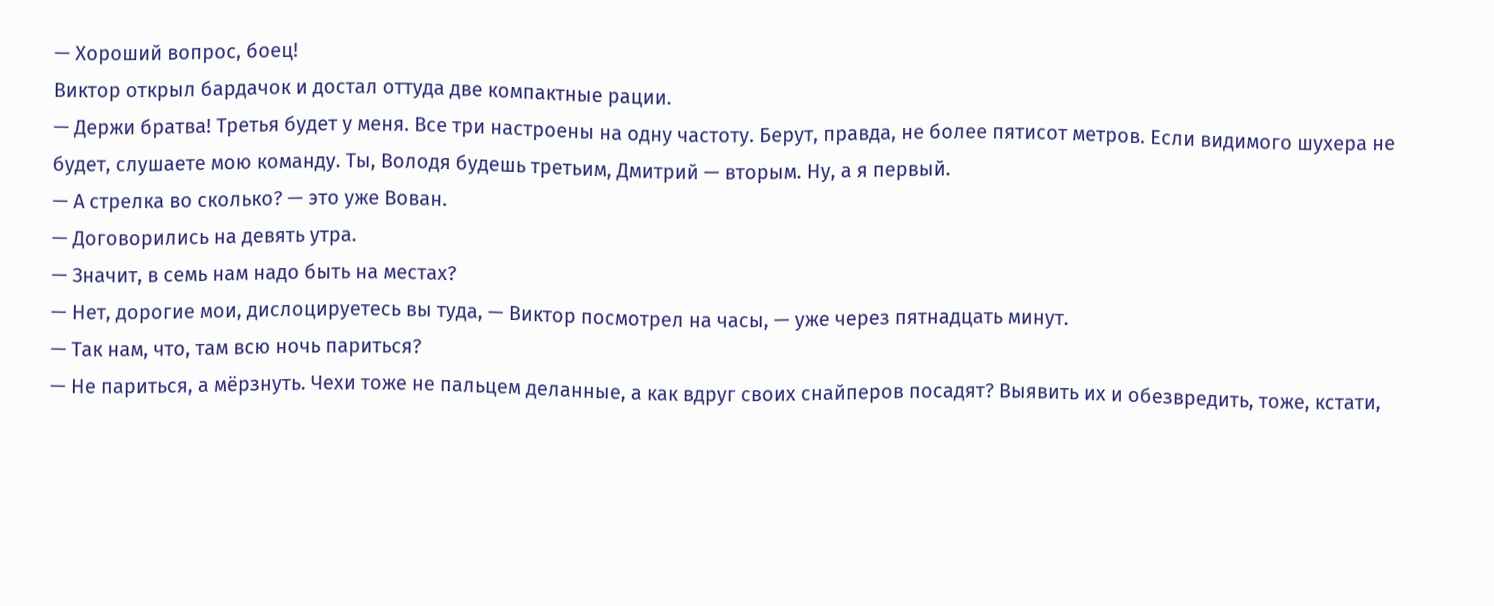— Хороший вопрос, боец!
Виктор открыл бардачок и достал оттуда две компактные рации.
— Держи братва! Третья будет у меня. Все три настроены на одну частоту. Берут, правда, не более пятисот метров. Если видимого шухера не будет, слушаете мою команду. Ты, Володя будешь третьим, Дмитрий — вторым. Ну, а я первый.
— А стрелка во сколько? — это уже Вован.
— Договорились на девять утра.
— Значит, в семь нам надо быть на местах?
— Нет, дорогие мои, дислоцируетесь вы туда, — Виктор посмотрел на часы, — уже через пятнадцать минут.
— Так нам, что, там всю ночь париться?
— Не париться, а мёрзнуть. Чехи тоже не пальцем деланные, а как вдруг своих снайперов посадят? Выявить их и обезвредить, тоже, кстати,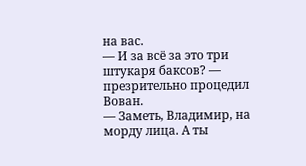на вас.
— И за всё за это три штукаря баксов? — презрительно процедил Вован.
— Заметь, Владимир, на морду лица. А ты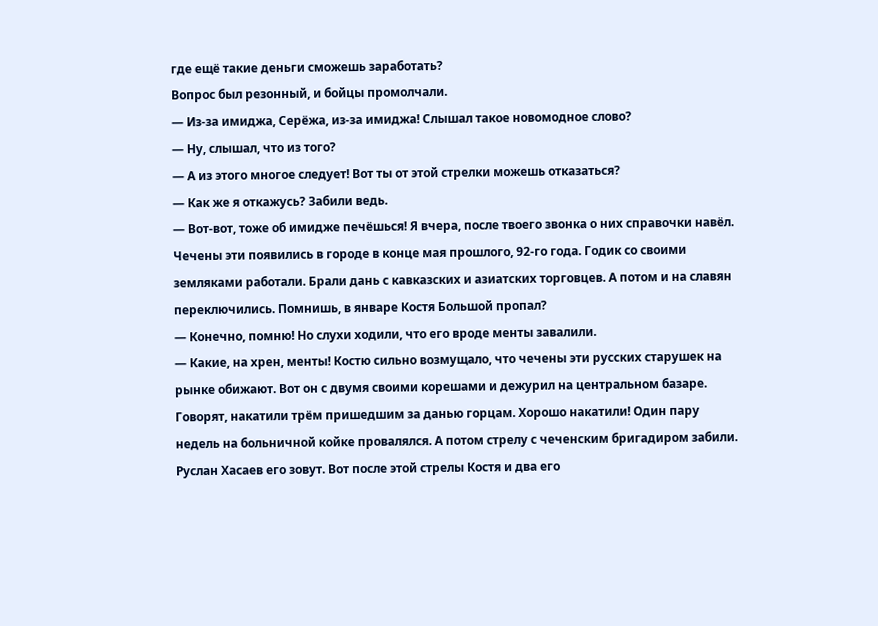где ещё такие деньги сможешь заработать?
Вопрос был резонный, и бойцы промолчали.
— Из-за имиджа, Серёжа, из-за имиджа! Слышал такое новомодное слово?
— Ну, слышал, что из того?
— А из этого многое следует! Вот ты от этой стрелки можешь отказаться?
— Как же я откажусь? Забили ведь.
— Вот-вот, тоже об имидже печёшься! Я вчера, после твоего звонка о них справочки навёл. Чечены эти появились в городе в конце мая прошлого, 92-го года. Годик со своими земляками работали. Брали дань с кавказских и азиатских торговцев. А потом и на славян переключились. Помнишь, в январе Костя Большой пропал?
— Конечно, помню! Но слухи ходили, что его вроде менты завалили.
— Какие, на хрен, менты! Костю сильно возмущало, что чечены эти русских старушек на рынке обижают. Вот он с двумя своими корешами и дежурил на центральном базаре. Говорят, накатили трём пришедшим за данью горцам. Хорошо накатили! Один пару недель на больничной койке провалялся. А потом стрелу с чеченским бригадиром забили. Руслан Хасаев его зовут. Вот после этой стрелы Костя и два его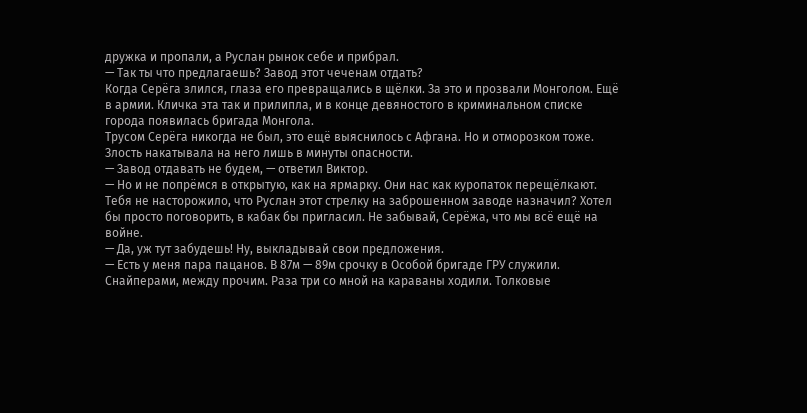дружка и пропали, а Руслан рынок себе и прибрал.
— Так ты что предлагаешь? Завод этот чеченам отдать?
Когда Серёга злился, глаза его превращались в щёлки. За это и прозвали Монголом. Ещё в армии. Кличка эта так и прилипла, и в конце девяностого в криминальном списке города появилась бригада Монгола.
Трусом Серёга никогда не был, это ещё выяснилось с Афгана. Но и отморозком тоже. Злость накатывала на него лишь в минуты опасности.
— Завод отдавать не будем, — ответил Виктор.
— Но и не попрёмся в открытую, как на ярмарку. Они нас как куропаток перещёлкают. Тебя не насторожило, что Руслан этот стрелку на заброшенном заводе назначил? Хотел бы просто поговорить, в кабак бы пригласил. Не забывай, Серёжа, что мы всё ещё на войне.
— Да, уж тут забудешь! Ну, выкладывай свои предложения.
— Есть у меня пара пацанов. В 87м — 89м срочку в Особой бригаде ГРУ служили. Снайперами, между прочим. Раза три со мной на караваны ходили. Толковые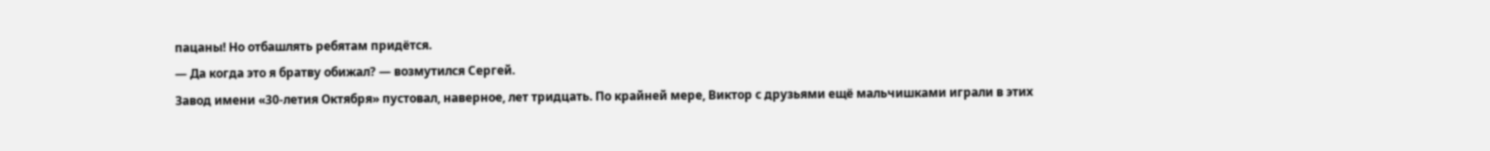пацаны! Но отбашлять ребятам придётся.
— Да когда это я братву обижал? — возмутился Сергей.
Завод имени «30-летия Октября» пустовал, наверное, лет тридцать. По крайней мере, Виктор с друзьями ещё мальчишками играли в этих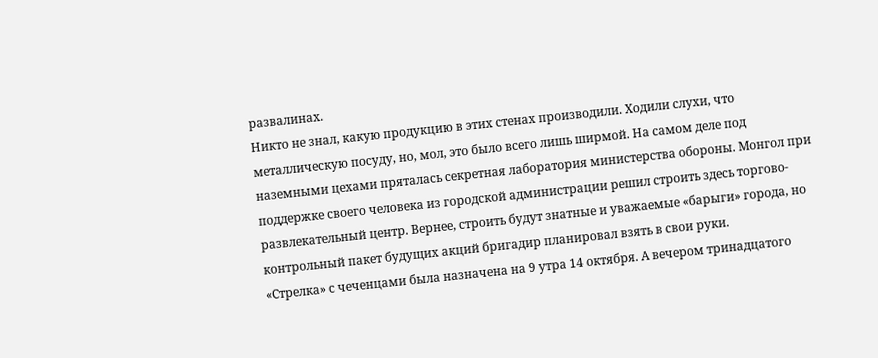развалинах.
Никто не знал, какую продукцию в этих стенах производили. Ходили слухи, что металлическую посуду, но, мол, это было всего лишь ширмой. На самом деле под наземными цехами пряталась секретная лаборатория министерства обороны. Монгол при поддержке своего человека из городской администрации решил строить здесь торгово-развлекательный центр. Вернее, строить будут знатные и уважаемые «барыги» города, но контрольный пакет будущих акций бригадир планировал взять в свои руки.
«Стрелка» с чеченцами была назначена на 9 утра 14 октября. А вечером тринадцатого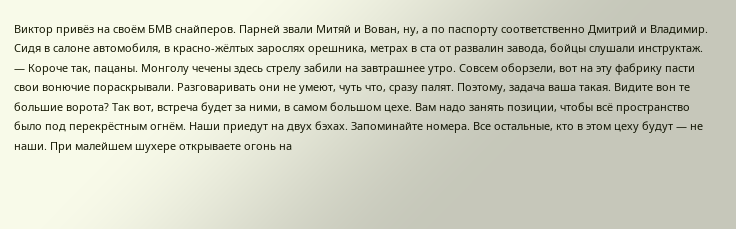Виктор привёз на своём БМВ снайперов. Парней звали Митяй и Вован, ну, а по паспорту соответственно Дмитрий и Владимир.
Сидя в салоне автомобиля, в красно-жёлтых зарослях орешника, метрах в ста от развалин завода, бойцы слушали инструктаж.
— Короче так, пацаны. Монголу чечены здесь стрелу забили на завтрашнее утро. Совсем оборзели, вот на эту фабрику пасти свои вонючие пораскрывали. Разговаривать они не умеют, чуть что, сразу палят. Поэтому, задача ваша такая. Видите вон те большие ворота? Так вот, встреча будет за ними, в самом большом цехе. Вам надо занять позиции, чтобы всё пространство было под перекрёстным огнём. Наши приедут на двух бэхах. Запоминайте номера. Все остальные, кто в этом цеху будут — не наши. При малейшем шухере открываете огонь на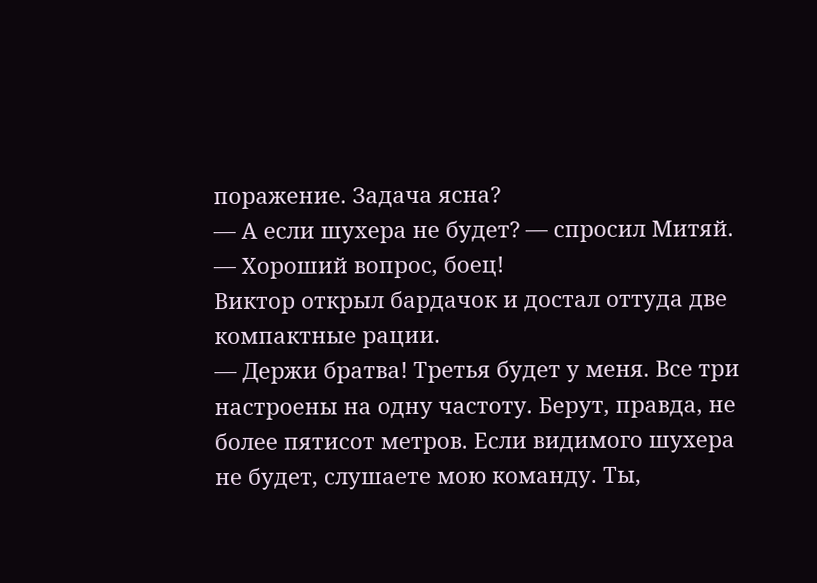поражение. Задача ясна?
— А если шухера не будет? — спросил Митяй.
— Хороший вопрос, боец!
Виктор открыл бардачок и достал оттуда две компактные рации.
— Держи братва! Третья будет у меня. Все три настроены на одну частоту. Берут, правда, не более пятисот метров. Если видимого шухера не будет, слушаете мою команду. Ты,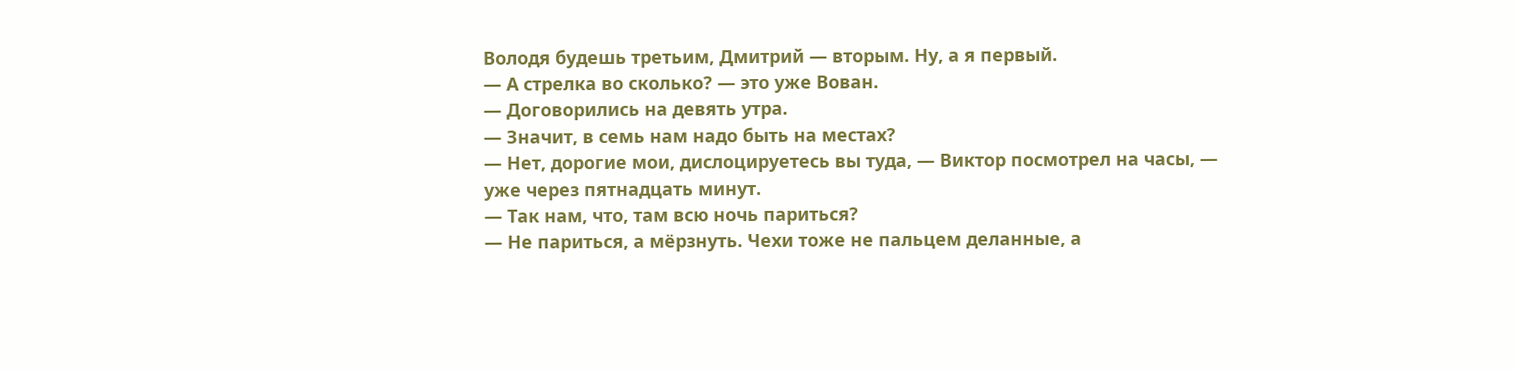Володя будешь третьим, Дмитрий — вторым. Ну, а я первый.
— А стрелка во сколько? — это уже Вован.
— Договорились на девять утра.
— Значит, в семь нам надо быть на местах?
— Нет, дорогие мои, дислоцируетесь вы туда, — Виктор посмотрел на часы, — уже через пятнадцать минут.
— Так нам, что, там всю ночь париться?
— Не париться, а мёрзнуть. Чехи тоже не пальцем деланные, а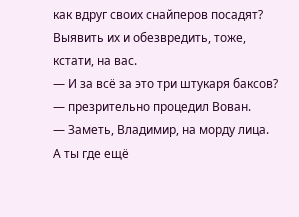как вдруг своих снайперов посадят? Выявить их и обезвредить, тоже, кстати, на вас.
— И за всё за это три штукаря баксов? — презрительно процедил Вован.
— Заметь, Владимир, на морду лица. А ты где ещё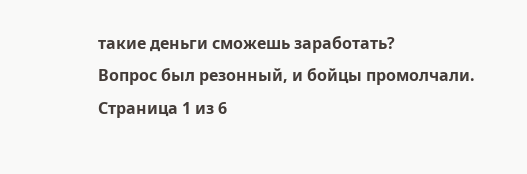такие деньги сможешь заработать?
Вопрос был резонный, и бойцы промолчали.
Страница 1 из 6